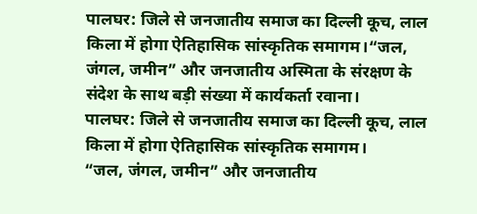पालघर: जिले से जनजातीय समाज का दिल्ली कूच, लाल किला में होगा ऐतिहासिक सांस्कृतिक समागम।“जल, जंगल, जमीन” और जनजातीय अस्मिता के संरक्षण के संदेश के साथ बड़ी संख्या में कार्यकर्ता रवाना।
पालघर: जिले से जनजातीय समाज का दिल्ली कूच, लाल किला में होगा ऐतिहासिक सांस्कृतिक समागम।
“जल, जंगल, जमीन” और जनजातीय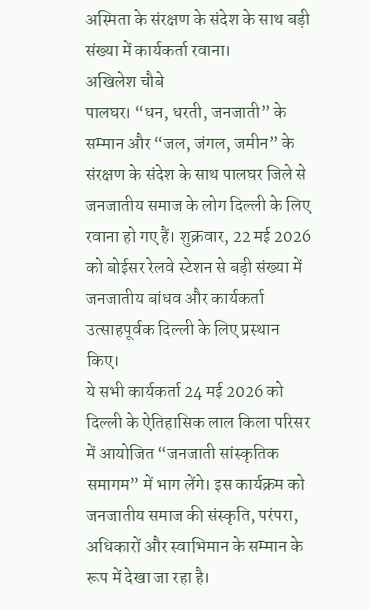अस्मिता के संरक्षण के संदेश के साथ बड़ी संख्या में कार्यकर्ता रवाना।
अखिलेश चौबे
पालघर। “धन, धरती, जनजाती” के सम्मान और “जल, जंगल, जमीन” के संरक्षण के संदेश के साथ पालघर जिले से जनजातीय समाज के लोग दिल्ली के लिए रवाना हो गए हैं। शुक्रवार, 22 मई 2026 को बोईसर रेलवे स्टेशन से बड़ी संख्या में जनजातीय बांधव और कार्यकर्ता उत्साहपूर्वक दिल्ली के लिए प्रस्थान किए।
ये सभी कार्यकर्ता 24 मई 2026 को दिल्ली के ऐतिहासिक लाल किला परिसर में आयोजित “जनजाती सांस्कृतिक समागम” में भाग लेंगे। इस कार्यक्रम को जनजातीय समाज की संस्कृति, परंपरा, अधिकारों और स्वाभिमान के सम्मान के रूप में देखा जा रहा है।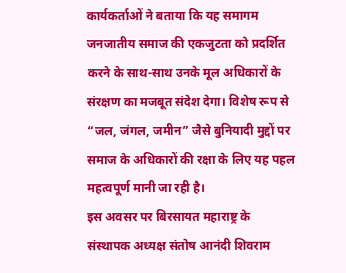कार्यकर्ताओं ने बताया कि यह समागम जनजातीय समाज की एकजुटता को प्रदर्शित करने के साथ-साथ उनके मूल अधिकारों के संरक्षण का मजबूत संदेश देगा। विशेष रूप से “जल, जंगल, जमीन” जैसे बुनियादी मुद्दों पर समाज के अधिकारों की रक्षा के लिए यह पहल महत्वपूर्ण मानी जा रही है।
इस अवसर पर बिरसायत महाराष्ट्र के संस्थापक अध्यक्ष संतोष आनंदी शिवराम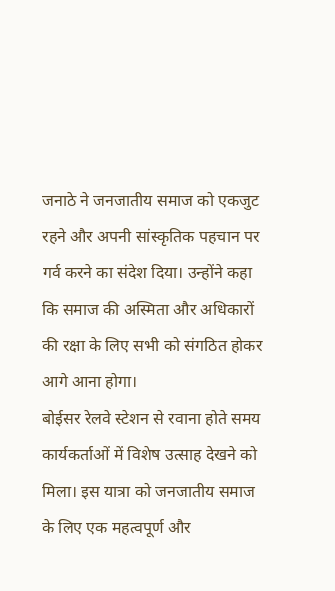जनाठे ने जनजातीय समाज को एकजुट रहने और अपनी सांस्कृतिक पहचान पर गर्व करने का संदेश दिया। उन्होंने कहा कि समाज की अस्मिता और अधिकारों की रक्षा के लिए सभी को संगठित होकर आगे आना होगा।
बोईसर रेलवे स्टेशन से रवाना होते समय कार्यकर्ताओं में विशेष उत्साह देखने को मिला। इस यात्रा को जनजातीय समाज के लिए एक महत्वपूर्ण और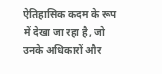ऐतिहासिक कदम के रूप में देखा जा रहा है, जो उनके अधिकारों और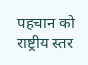पहचान को राष्ट्रीय स्तर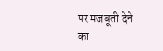पर मजबूती देने का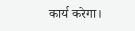कार्य करेगा।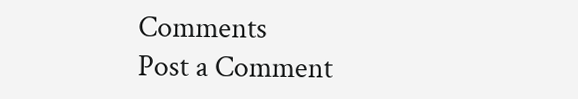Comments
Post a Comment